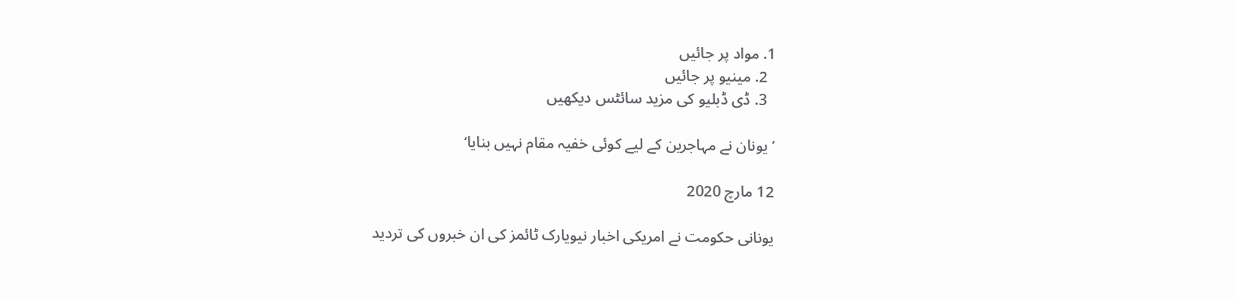1. مواد پر جائیں
  2. مینیو پر جائیں
  3. ڈی ڈبلیو کی مزید سائٹس دیکھیں

’یونان نے مہاجرین کے لیے کوئی خفیہ مقام نہیں بنایا‘

12 مارچ 2020

یونانی حکومت نے امریکی اخبار نیویارک ٹائمز کی ان خبروں کی تردید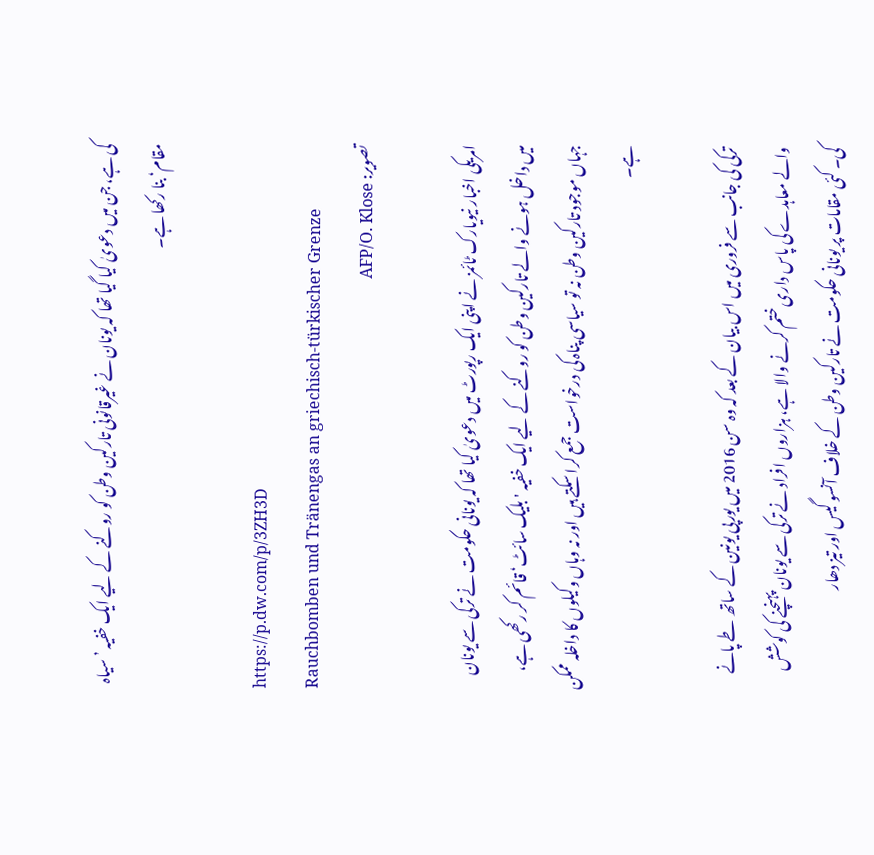کی ہے، جن میں دعویٰ کیا گیا تھا کہ یونان نے غیرقانونی تارکین وطن کو روکنے کے لیے ایک خفیہ ’سیاہ مقام‘ بنا رکھا ہے۔

https://p.dw.com/p/3ZH3D
Rauchbomben und Tränengas an griechisch-türkischer Grenze
تصویر: AFP/O. Klose

امریکی اخبار نیویارک ٹائمز نے اپنی ایک رپورٹ میں دعویٰ کیا تھا کہ یونانی حکومت نے ترکی سے یونان میں داخل ہونے والے تارکین وطن کو روکنے کے لیے ایک خفیہ 'بلیک سائٹ‘ قائم کر رکھی ہے، جہاں موجود تارکین وطن نہ تو سیاسی پناہ کی درخواست جمع کرا سکتے ہیں اور نہ وہاں وکیلوں کا داخلہ ممکن ہے۔

ترکی کی جانب سے فروری میں اس بیان کے بعد کہ وہ سن 2016 میں یورپی یونین کے ساتھ طے پانے والے معاہدے کی پاس داری ختم کرنے والا ہے، ہزاروں افراد نے ترکی سے یونان پہنچنے کی کوشش کی۔ کئی مقامات پر یونانی حکومت نے تارکین وطن کے خلاف آنسو گیس اور تیز دھار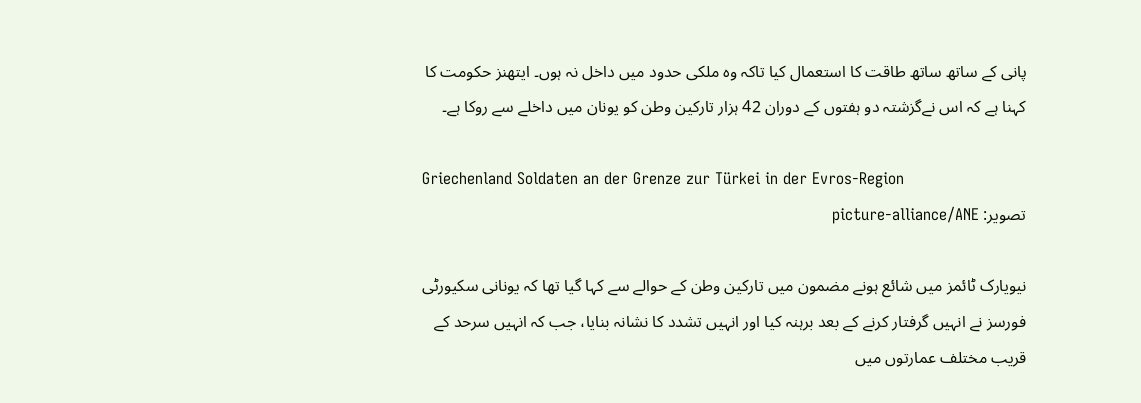پانی کے ساتھ ساتھ طاقت کا استعمال کیا تاکہ وہ ملکی حدود میں داخل نہ ہوں۔ ایتھنز حکومت کا کہنا ہے کہ اس نےگزشتہ دو ہفتوں کے دوران 42 ہزار تارکین وطن کو یونان میں داخلے سے روکا ہے۔

Griechenland Soldaten an der Grenze zur Türkei in der Evros-Region
تصویر: picture-alliance/ANE

نیویارک ٹائمز میں شائع ہونے مضمون میں تارکین وطن کے حوالے سے کہا گیا تھا کہ یونانی سکیورٹی فورسز نے انہیں گرفتار کرنے کے بعد برہنہ کیا اور انہیں تشدد کا نشانہ بنایا، جب کہ انہیں سرحد کے قریب مختلف عمارتوں میں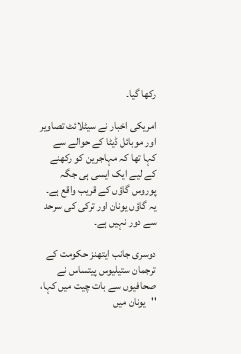رکھا گیا۔

امریکی اخبار نے سیٹلائٹ تصاویر اور موبائل ڈیٹا کے حوالے سے کہا تھا کہ مہاجرین کو رکھنے کے لیے ایک ایسی ہی جگہ پوروس گاؤں کے قریب واقع ہے۔ یہ گاؤں یونان اور ترکی کی سرحد سے دور نہیں ہے۔

دوسری جانب ایتھنز حکومت کے ترجمان ستیلیوس پیتساس نے صحافیوں سے بات چیت میں کہا، ''یونان میں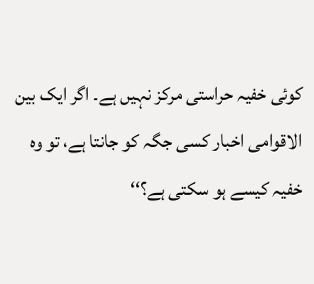کوئی خفیہ حراستی مرکز نہیں ہے۔ اگر ایک بین الاقوامی اخبار کسی جگہ کو جانتا ہے، تو وہ خفیہ کیسے ہو سکتی ہے؟‘‘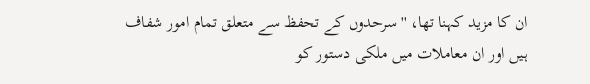ان کا مزید کہنا تھا، ''سرحدوں کے تحفظ سے متعلق تمام امور شفاف ہیں اور ان معاملات میں ملکی دستور کو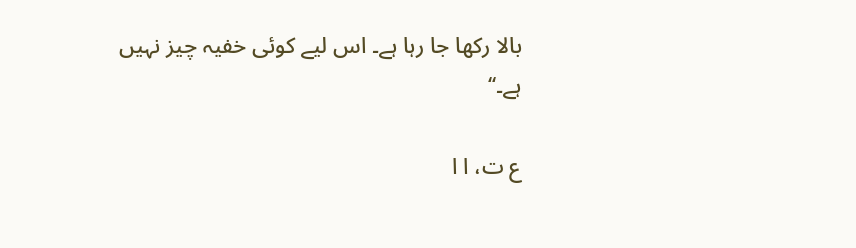بالا رکھا جا رہا ہے۔ اس لیے کوئی خفیہ چیز نہیں ہے۔‘‘

ع ت، ا ا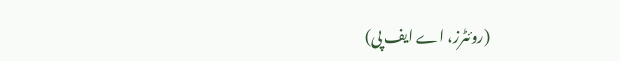(روئٹرز، اے ایف پی)